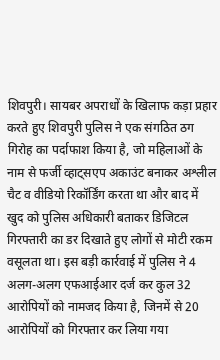शिवपुरी। सायबर अपराधों के खिलाफ कड़ा प्रहार करते हुए शिवपुरी पुलिस ने एक संगठित ठग गिरोह का पर्दाफाश किया है, जो महिलाओं के नाम से फर्जी व्हाट्सएप अकाउंट बनाकर अश्लील चैट व वीडियो रिकॉर्डिंग करता था और बाद में खुद को पुलिस अधिकारी बताकर डिजिटल गिरफ्तारी का डर दिखाते हुए लोगों से मोटी रकम वसूलता था। इस बड़ी कार्रवाई में पुलिस ने 4 अलग-अलग एफआईआर दर्ज कर कुल 32 आरोपियों को नामजद किया है, जिनमें से 20 आरोपियों को गिरफ्तार कर लिया गया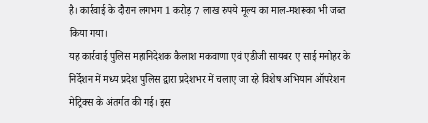है। कार्रवाई के दौरान लगभग 1 करोड़ 7 लाख रुपये मूल्य का माल-मशरूका भी जब्त किया गया।
यह कार्रवाई पुलिस महानिदेशक कैलाश मकवाणा एवं एडीजी सायबर ए साई मनोहर के निर्देशन में मध्य प्रदेश पुलिस द्वारा प्रदेशभर में चलाए जा रहे विशेष अभियान ऑपरेशन मेट्रिक्स के अंतर्गत की गई। इस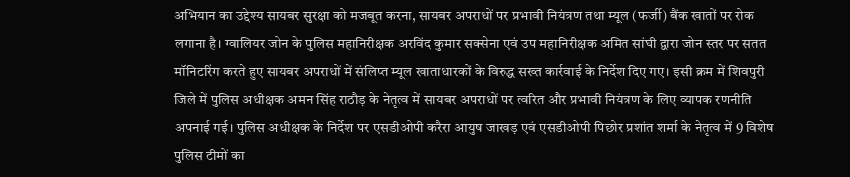अभियान का उद्देश्य सायबर सुरक्षा को मजबूत करना, सायबर अपराधों पर प्रभावी नियंत्रण तथा म्यूल (फर्जी) बैंक खातों पर रोक लगाना है। ग्वालियर जोन के पुलिस महानिरीक्षक अरविंद कुमार सक्सेना एवं उप महानिरीक्षक अमित सांघी द्वारा जोन स्तर पर सतत मॉनिटरिंग करते हुए सायबर अपराधों में संलिप्त म्यूल खाताधारकों के विरुद्ध सख्त कार्रवाई के निर्देश दिए गए। इसी क्रम में शिवपुरी जिले में पुलिस अधीक्षक अमन सिंह राठौड़ के नेतृत्व में सायबर अपराधों पर त्वरित और प्रभावी नियंत्रण के लिए व्यापक रणनीति अपनाई गई। पुलिस अधीक्षक के निर्देश पर एसडीओपी करैरा आयुष जाखड़ एवं एसडीओपी पिछोर प्रशांत शर्मा के नेतृत्व में 9 विशेष पुलिस टीमों का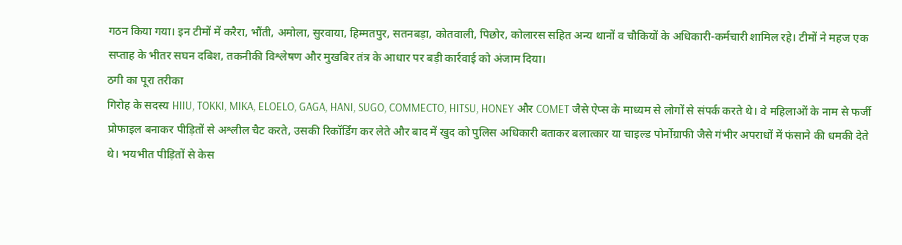गठन किया गया। इन टीमों में करैरा, भौंती, अमोला, सुरवाया, हिम्मतपुर, सतनबड़ा, कोतवाली, पिछोर, कोलारस सहित अन्य थानों व चौकियों के अधिकारी-कर्मचारी शामिल रहे। टीमों ने महज एक सप्ताह के भीतर सघन दबिश, तकनीकी विश्लेषण और मुखबिर तंत्र के आधार पर बड़ी कार्रवाई को अंजाम दिया।
ठगी का पूरा तरीका
गिरोह के सदस्य HIIU, TOKKI, MIKA, ELOELO, GAGA, HANI, SUGO, COMMECTO, HITSU, HONEY और COMET जैसे ऐप्स के माध्यम से लोगों से संपर्क करते थे। वे महिलाओं के नाम से फर्जी प्रोफाइल बनाकर पीड़ितों से अश्लील चैट करते, उसकी रिकॉर्डिंग कर लेते और बाद में खुद को पुलिस अधिकारी बताकर बलात्कार या चाइल्ड पोर्नोग्राफी जैसे गंभीर अपराधों में फंसाने की धमकी देते थे। भयभीत पीड़ितों से केस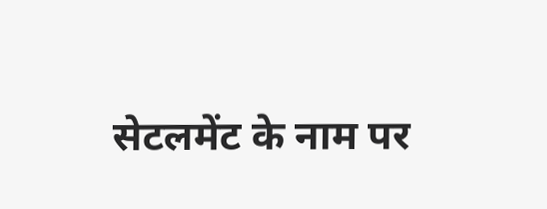सेटलमेंट के नाम पर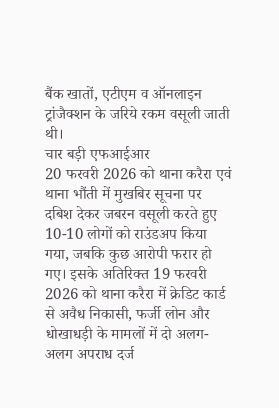बैंक खातों, एटीएम व ऑनलाइन ट्रांजैक्शन के जरिये रकम वसूली जाती थी।
चार बड़ी एफआईआर
20 फरवरी 2026 को थाना करैरा एवं थाना भौंती में मुखबिर सूचना पर दबिश देकर जबरन वसूली करते हुए 10-10 लोगों को राउंडअप किया गया, जबकि कुछ आरोपी फरार हो गए। इसके अतिरिक्त 19 फरवरी 2026 को थाना करैरा में क्रेडिट कार्ड से अवैध निकासी, फर्जी लोन और धोखाधड़ी के मामलों में दो अलग-अलग अपराध दर्ज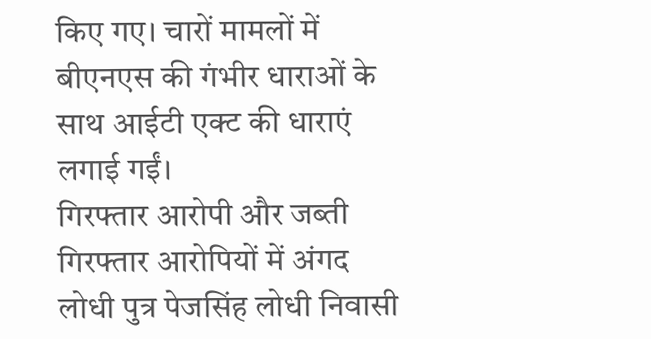किए गए। चारों मामलों में बीएनएस की गंभीर धाराओं के साथ आईटी एक्ट की धाराएं लगाई गईं।
गिरफ्तार आरोपी और जब्ती
गिरफ्तार आरोपियों में अंगद लोधी पुत्र पेजसिंह लोधी निवासी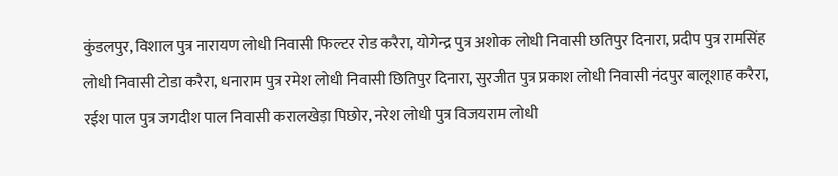कुंडलपुर, विशाल पुत्र नारायण लोधी निवासी फिल्टर रोड करैरा, योगेन्द्र पुत्र अशोक लोधी निवासी छतिपुर दिनारा, प्रदीप पुत्र रामसिंह लोधी निवासी टोडा करैरा, धनाराम पुत्र रमेश लोधी निवासी छितिपुर दिनारा, सुरजीत पुत्र प्रकाश लोधी निवासी नंदपुर बालूशाह करैरा, रईश पाल पुत्र जगदीश पाल निवासी करालखेड़ा पिछोर, नरेश लोधी पुत्र विजयराम लोधी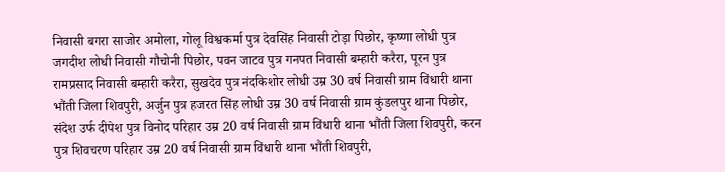निवासी बगरा साजोर अमोला, गोलू विश्वकर्मा पुत्र देवसिंह निवासी टोड़ा पिछोर, कृष्णा लोधी पुत्र जगदीश लोधी निवासी गौचोनी पिछोर, पवन जाटव पुत्र गनपत निवासी बम्हारी करैरा, पूरन पुत्र रामप्रसाद निवासी बम्हारी करैरा, सुखदेव पुत्र नंदकिशोर लोधी उम्र 30 वर्ष निवासी ग्राम विंधारी थाना भौंती जिला शिवपुरी, अर्जुन पुत्र हजरत सिंह लोधी उम्र 30 वर्ष निवासी ग्राम कुंडलपुर थाना पिछोर, संदेश उर्फ दीपेश पुत्र विनोद परिहार उम्र 20 वर्ष निवासी ग्राम विंधारी थाना भौंती जिला शिवपुरी, करन पुत्र शिवचरण परिहार उम्र 20 वर्ष निवासी ग्राम विंधारी थाना भौंती शिवपुरी,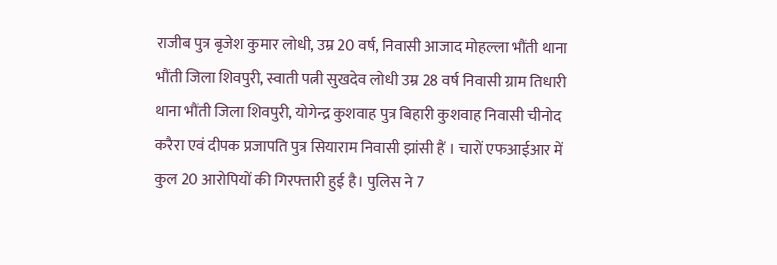राजीब पुत्र बृजेश कुमार लोधी, उम्र 20 वर्ष, निवासी आजाद मोहल्ला भौंती थाना भौंती जिला शिवपुरी, स्वाती पत्नी सुखदेव लोधी उम्र 28 वर्ष निवासी ग्राम तिधारी थाना भौंती जिला शिवपुरी, योगेन्द्र कुशवाह पुत्र बिहारी कुशवाह निवासी चीनोद करैरा एवं दीपक प्रजापति पुत्र सियाराम निवासी झांसी हैं । चारों एफआईआर में कुल 20 आरोपियों की गिरफ्तारी हुई है। पुलिस ने 7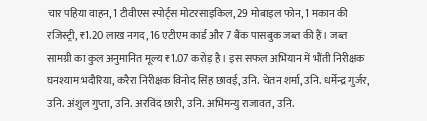चार पहिया वाहन, 1 टीवीएस स्पोर्ट्स मोटरसाइकिल, 29 मोबाइल फोन, 1 मकान की रजिस्ट्री, ₹1.20 लाख नगद, 16 एटीएम कार्ड और 7 बैंक पासबुक जब्त की हैं। जब्त सामग्री का कुल अनुमानित मूल्य ₹1.07 करोड़ है। इस सफल अभियान में भौंती निरीक्षक घनश्याम भदौरिया, करैरा निरीक्षक विनोद सिंह छावई, उनि. चेतन शर्मा, उनि. धर्मेन्द्र गुर्जर, उनि. अंशुल गुप्ता, उनि. अरविंद छारी, उनि. अभिमन्यु राजावत, उनि.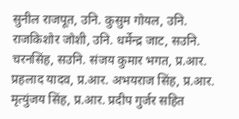सुनील राजपूत, उनि. कुसुम गोयल, उनि. राजकिशोर जोशी, उनि. धर्मेन्द्र जाट, सउनि. चरनसिंह, सउनि. संजय कुमार भगत, प्र.आर. प्रहलाद यादव, प्र.आर. अभयराज सिंह, प्र.आर. मृत्युंजय सिंह, प्र.आर. प्रदीप गुर्जर सहित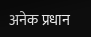अनेक प्रधान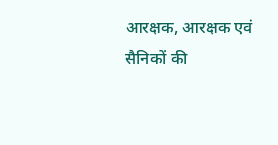आरक्षक, आरक्षक एवं सैनिकों की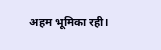अहम भूमिका रही।